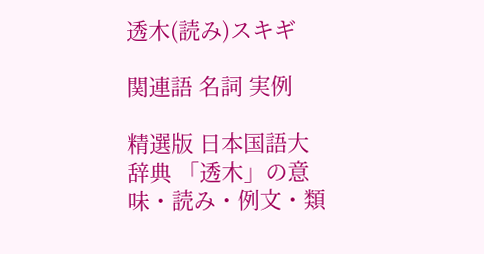透木(読み)スキギ

関連語 名詞 実例

精選版 日本国語大辞典 「透木」の意味・読み・例文・類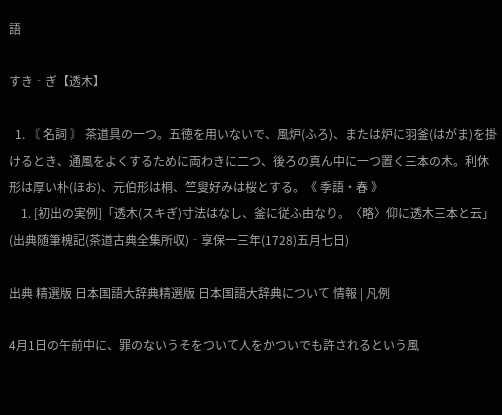語

すき‐ぎ【透木】

  1. 〘 名詞 〙 茶道具の一つ。五徳を用いないで、風炉(ふろ)、または炉に羽釜(はがま)を掛けるとき、通風をよくするために両わきに二つ、後ろの真ん中に一つ置く三本の木。利休形は厚い朴(ほお)、元伯形は桐、竺叟好みは桜とする。《 季語・春 》
    1. [初出の実例]「透木(スキぎ)寸法はなし、釜に従ふ由なり。〈略〉仰に透木三本と云」(出典随筆槐記(茶道古典全集所収)‐享保一三年(1728)五月七日)

出典 精選版 日本国語大辞典精選版 日本国語大辞典について 情報 | 凡例

4月1日の午前中に、罪のないうそをついて人をかついでも許されるという風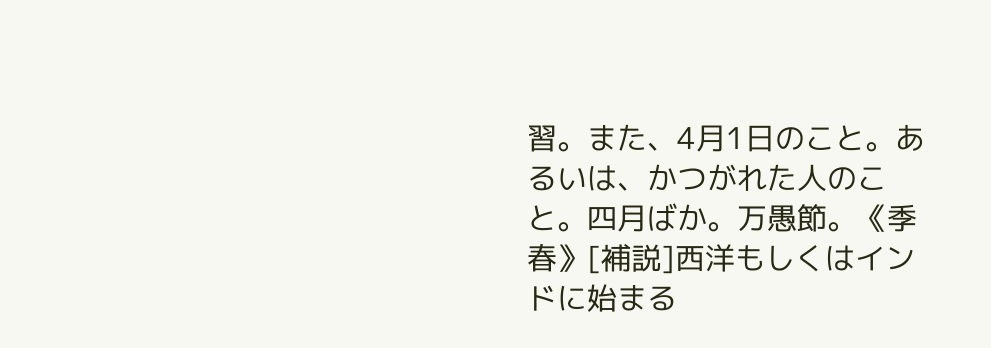習。また、4月1日のこと。あるいは、かつがれた人のこと。四月ばか。万愚節。《季 春》[補説]西洋もしくはインドに始まる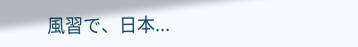風習で、日本...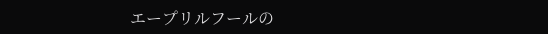エープリルフールの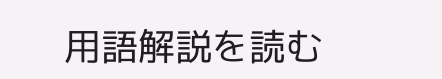用語解説を読む